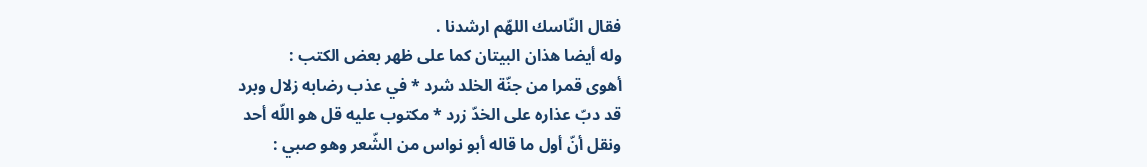فقال النّاسك اللهّم ارشدنا .
وله أيضا هذان البيتان كما على ظهر بعض الكتب :
أهوى قمرا من جنّة الخلد شرد * في عذب رضابه زلال وبرد
قد دبّ عذاره على الخدّ زرد * مكتوب عليه قل هو اللّه أحد
ونقل أنّ أول ما قاله أبو نواس من الشّعر وهو صبي :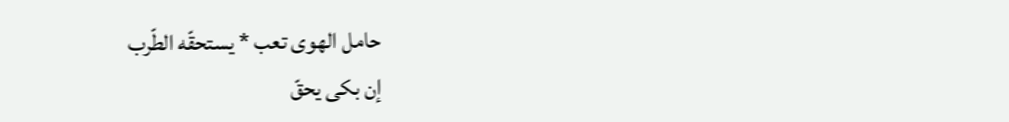حامل الهوى تعب * يستحقّه الطّرب
إن بكى يحقّ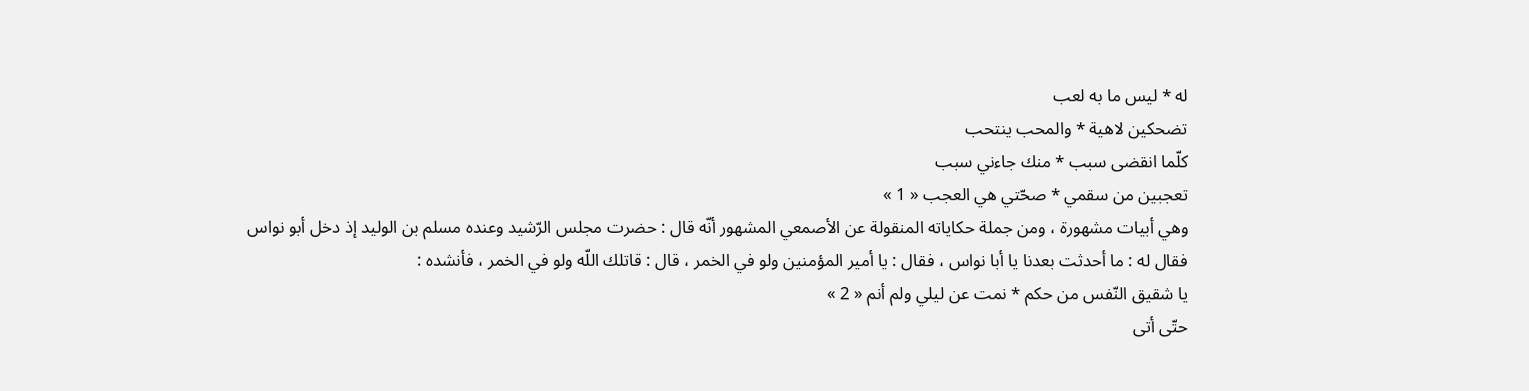له * ليس ما به لعب
تضحكين لاهية * والمحب ينتحب
كلّما انقضى سبب * منك جاءني سبب
تعجبين من سقمي * صحّتي هي العجب « 1 »
وهي أبيات مشهورة ، ومن جملة حكاياته المنقولة عن الأصمعي المشهور أنّه قال : حضرت مجلس الرّشيد وعنده مسلم بن الوليد إذ دخل أبو نواس فقال له : ما أحدثت بعدنا يا أبا نواس ، فقال : يا أمير المؤمنين ولو في الخمر ، قال : قاتلك اللّه ولو في الخمر ، فأنشده :
يا شقيق النّفس من حكم * نمت عن ليلي ولم أنم « 2 »
حتّى أتى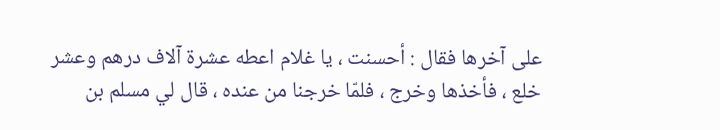على آخرها فقال : أحسنت ، يا غلام اعطه عشرة آلاف درهم وعشر خلع ، فأخذها وخرج ، فلمّا خرجنا من عنده ، قال لي مسلم بن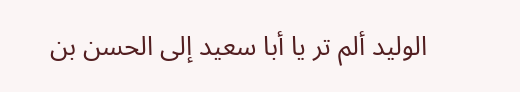الوليد ألم تر يا أبا سعيد إلى الحسن بن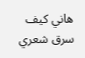هاني كيف سرق شعري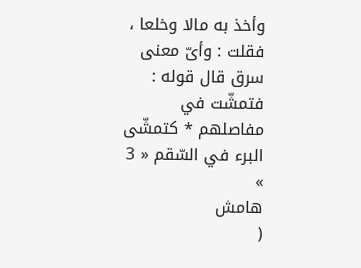وأخذ به مالا وخلعا ، فقلت : وأىّ معنى سرق قال قوله :
فتمشّت في مفاصلهم * كتمشّى البرء في السّقم « 3 »
هامش
(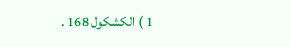1 ) الكشكول 168 .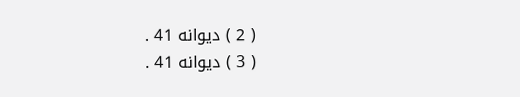( 2 ) ديوانه 41 .
( 3 ) ديوانه 41 .